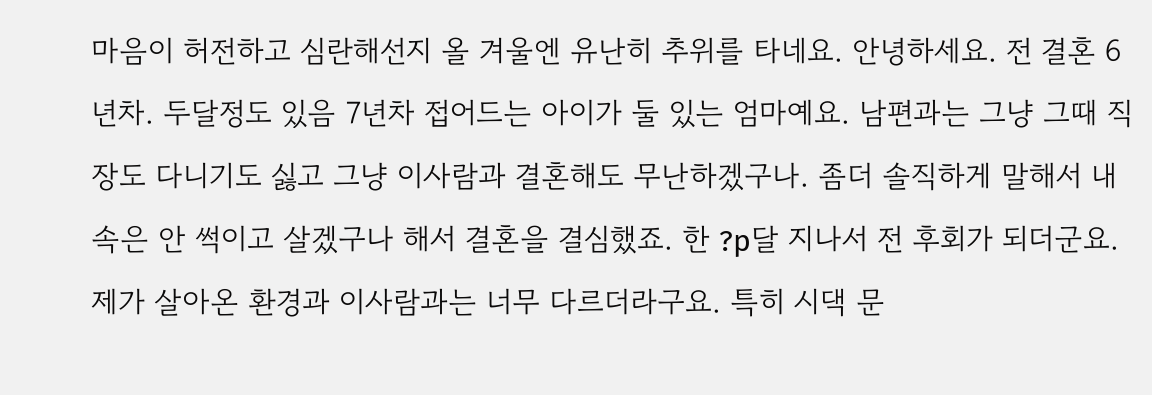마음이 허전하고 심란해선지 올 겨울엔 유난히 추위를 타네요. 안녕하세요. 전 결혼 6년차. 두달정도 있음 7년차 접어드는 아이가 둘 있는 엄마예요. 남편과는 그냥 그때 직장도 다니기도 싫고 그냥 이사람과 결혼해도 무난하겠구나. 좀더 솔직하게 말해서 내 속은 안 썩이고 살겠구나 해서 결혼을 결심했죠. 한 ?p달 지나서 전 후회가 되더군요. 제가 살아온 환경과 이사람과는 너무 다르더라구요. 특히 시댁 문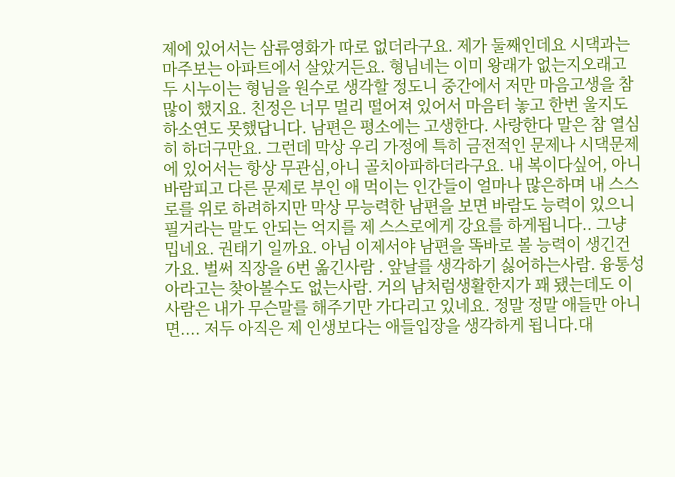제에 있어서는 삼류영화가 따로 없더라구요. 제가 둘째인데요 시댁과는 마주보는 아파트에서 살았거든요. 형님네는 이미 왕래가 없는지오래고 두 시누이는 형님을 원수로 생각할 정도니 중간에서 저만 마음고생을 참 많이 했지요. 친정은 너무 멀리 떨어져 있어서 마음터 놓고 한번 울지도 하소연도 못했답니다. 남편은 평소에는 고생한다. 사랑한다 말은 참 열심히 하더구만요. 그런데 막상 우리 가정에 특히 금전적인 문제나 시댁문제에 있어서는 항상 무관심,아니 골치아파하더라구요. 내 복이다싶어, 아니 바람피고 다른 문제로 부인 애 먹이는 인간들이 얼마나 많은하며 내 스스로를 위로 하려하지만 막상 무능력한 남편을 보면 바람도 능력이 있으니 필거라는 말도 안되는 억지를 제 스스로에게 강요를 하게됩니다.. 그냥 밉네요. 권태기 일까요. 아님 이제서야 남편을 똑바로 볼 능력이 생긴건가요. 벌써 직장을 6번 옮긴사람 . 앞날를 생각하기 싫어하는사람. 융통성아라고는 찾아볼수도 없는사람. 거의 남처럼생활한지가 꽤 됐는데도 이 사람은 내가 무슨말를 해주기만 가다리고 있네요. 정말 정말 애들만 아니면.... 저두 아직은 제 인생보다는 애들입장을 생각하게 됩니다.대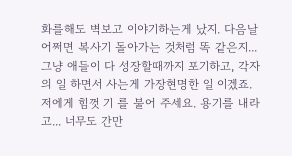화를해도 벽보고 이야기하는게 났지. 다음날 어쩌면 복사기 돌아가는 것처럼 똑 같은지... 그냥 애들이 다 성장할때까지 포기하고, 각자의 일 하면서 사는게 가장현명한 일 이겠죠. 저에게 힘껏 기 를 불어 주세요. 용기를 내라고... 너무도 간만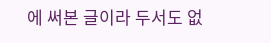에 써본 글이라 두서도 없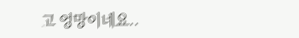고 엉망이네요..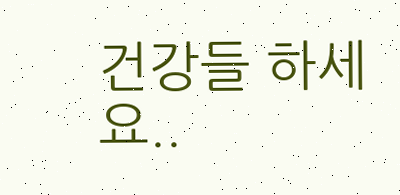건강들 하세요..